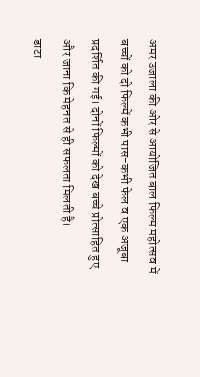अमर उजाला की ओर से आयोजित बाल फिल्म महोत्सव में बच्चों को दो फिल्में कभी पास-कभी फेल व एक अजूबा प्रदर्शित की गई। दोनों फिल्मों को देख बच्चे प्रोत्साहित हुए और जाना कि मेहनत से ही सफलता मिलती है।
डाटा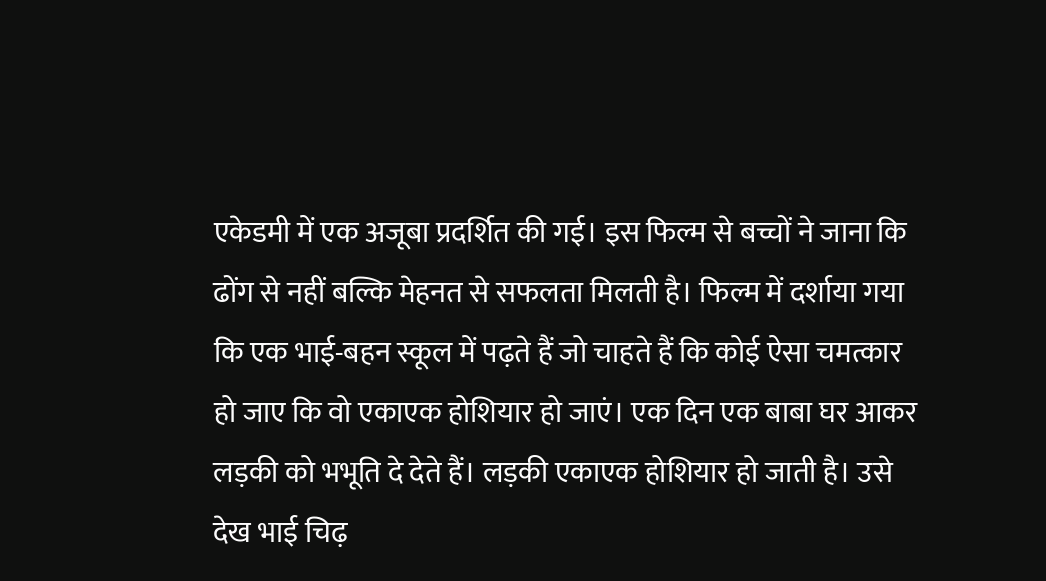एकेडमी में एक अजूबा प्रदर्शित की गई। इस फिल्म से बच्चों ने जाना कि ढोंग से नहीं बल्कि मेहनत से सफलता मिलती है। फिल्म में दर्शाया गया कि एक भाई-बहन स्कूल में पढ़ते हैं जो चाहते हैं कि कोई ऐसा चमत्कार हो जाए कि वो एकाएक होशियार हो जाएं। एक दिन एक बाबा घर आकर लड़की को भभूति दे देते हैं। लड़की एकाएक होशियार हो जाती है। उसे देख भाई चिढ़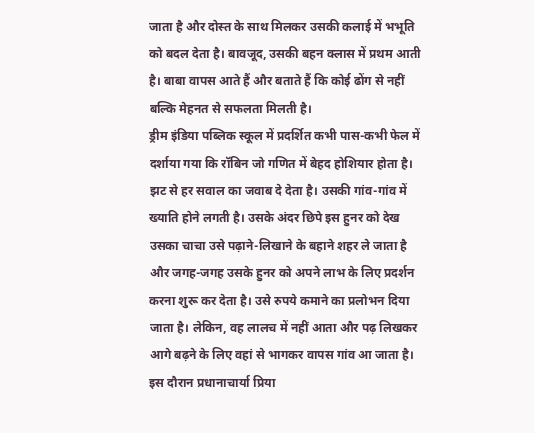जाता है और दोस्त के साथ मिलकर उसकी कलाई में भभूति को बदल देता है। बावजूद, उसकी बहन क्लास में प्रथम आती है। बाबा वापस आते हैं और बताते हैं कि कोई ढोंग से नहीं बल्कि मेहनत से सफलता मिलती है।
ड्रीम इंडिया पब्लिक स्कूल में प्रदर्शित कभी पास-कभी फेल में दर्शाया गया कि रॉबिन जो गणित में बेहद होशियार होता है। झट से हर सवाल का जवाब दे देता है। उसकी गांव-गांव में ख्याति होने लगती है। उसके अंदर छिपे इस हुनर को देख उसका चाचा उसे पढ़ाने-लिखाने के बहाने शहर ले जाता है और जगह-जगह उसके हुनर को अपने लाभ के लिए प्रदर्शन करना शुरू कर देता है। उसे रुपये कमाने का प्रलोभन दिया जाता है। लेकिन, वह लालच में नहीं आता और पढ़ लिखकर आगे बढ़ने के लिए वहां से भागकर वापस गांव आ जाता है। इस दौरान प्रधानाचार्या प्रिया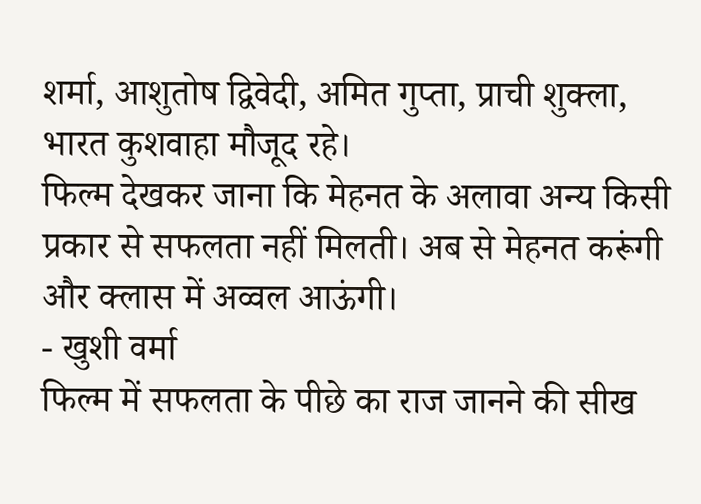शर्मा, आशुतोष द्विवेदी, अमित गुप्ता, प्राची शुक्ला, भारत कुशवाहा मौजूद रहे।
फिल्म देखकर जाना कि मेहनत के अलावा अन्य किसी प्रकार से सफलता नहीं मिलती। अब से मेहनत करूंगी और क्लास में अव्वल आऊंगी।
- खुशी वर्मा
फिल्म में सफलता के पीछे का राज जानने की सीख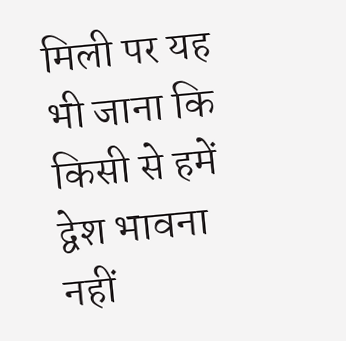मिली पर यह भी जाना कि किसी से हमें द्वेश भावना नहीं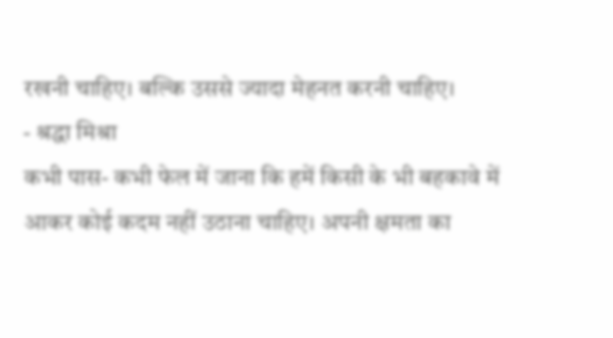रखनी चाहिए। बल्कि उससे ज्यादा मेहनत करनी चाहिए।
- श्रद्धा मिश्रा
कभी पास- कभी फेल में जाना कि हमें किसी के भी बहकावे में आकर कोई कदम नहीं उठाना चाहिए। अपनी क्षमता का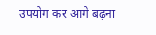उपयोग कर आगे बढ़ना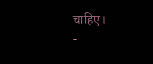चाहिए।
-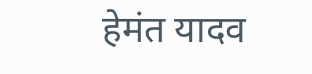हेमंत यादव